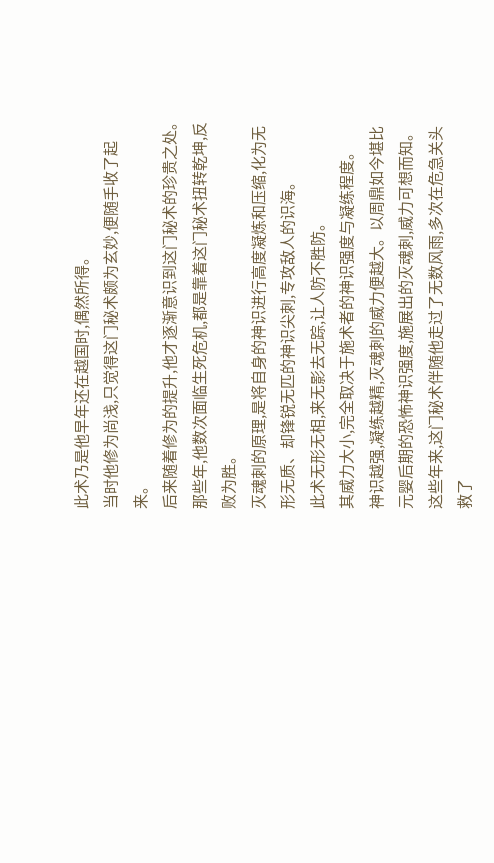此术乃是他早年还在越国时,偶然所得。
当时他修为尚浅,只觉得这门秘术颇为玄妙,便随手收了起来。
后来随着修为的提升,他才逐渐意识到这门秘术的珍贵之处。
那些年,他数次面临生死危机,都是靠着这门秘术扭转乾坤,反败为胜。
灭魂刺的原理,是将自身的神识进行高度凝炼和压缩,化为无形无质、却锋锐无匹的神识尖刺,专攻敌人的识海。
此术无形无相,来无影去无踪,让人防不胜防。
其威力大小,完全取决于施术者的神识强度与凝练程度。
神识越强,凝练越精,灭魂刺的威力便越大。以周鼎如今堪比元婴后期的恐怖神识强度,施展出的灭魂刺,威力可想而知。
这些年来,这门秘术伴随他走过了无数风雨,多次在危急关头救了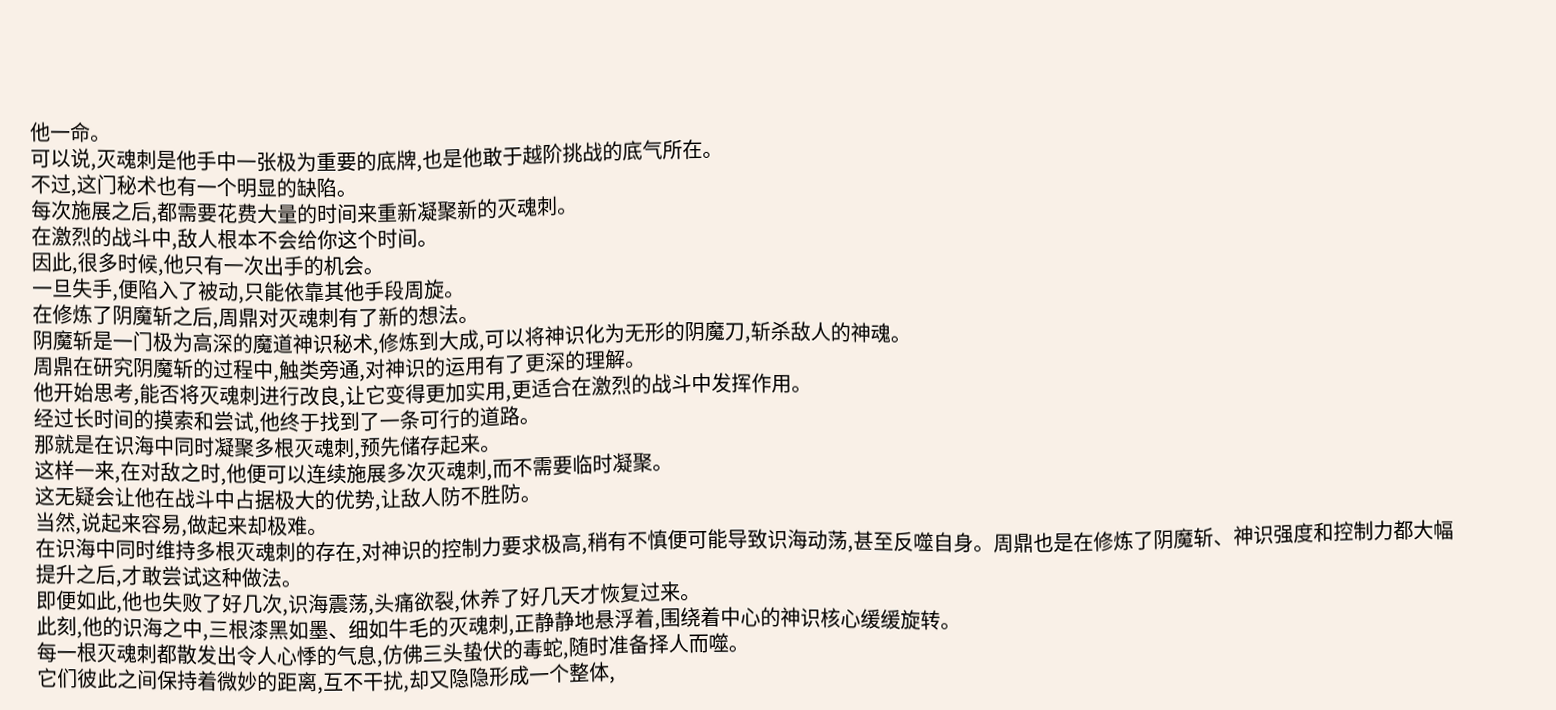他一命。
可以说,灭魂刺是他手中一张极为重要的底牌,也是他敢于越阶挑战的底气所在。
不过,这门秘术也有一个明显的缺陷。
每次施展之后,都需要花费大量的时间来重新凝聚新的灭魂刺。
在激烈的战斗中,敌人根本不会给你这个时间。
因此,很多时候,他只有一次出手的机会。
一旦失手,便陷入了被动,只能依靠其他手段周旋。
在修炼了阴魔斩之后,周鼎对灭魂刺有了新的想法。
阴魔斩是一门极为高深的魔道神识秘术,修炼到大成,可以将神识化为无形的阴魔刀,斩杀敌人的神魂。
周鼎在研究阴魔斩的过程中,触类旁通,对神识的运用有了更深的理解。
他开始思考,能否将灭魂刺进行改良,让它变得更加实用,更适合在激烈的战斗中发挥作用。
经过长时间的摸索和尝试,他终于找到了一条可行的道路。
那就是在识海中同时凝聚多根灭魂刺,预先储存起来。
这样一来,在对敌之时,他便可以连续施展多次灭魂刺,而不需要临时凝聚。
这无疑会让他在战斗中占据极大的优势,让敌人防不胜防。
当然,说起来容易,做起来却极难。
在识海中同时维持多根灭魂刺的存在,对神识的控制力要求极高,稍有不慎便可能导致识海动荡,甚至反噬自身。周鼎也是在修炼了阴魔斩、神识强度和控制力都大幅提升之后,才敢尝试这种做法。
即便如此,他也失败了好几次,识海震荡,头痛欲裂,休养了好几天才恢复过来。
此刻,他的识海之中,三根漆黑如墨、细如牛毛的灭魂刺,正静静地悬浮着,围绕着中心的神识核心缓缓旋转。
每一根灭魂刺都散发出令人心悸的气息,仿佛三头蛰伏的毒蛇,随时准备择人而噬。
它们彼此之间保持着微妙的距离,互不干扰,却又隐隐形成一个整体,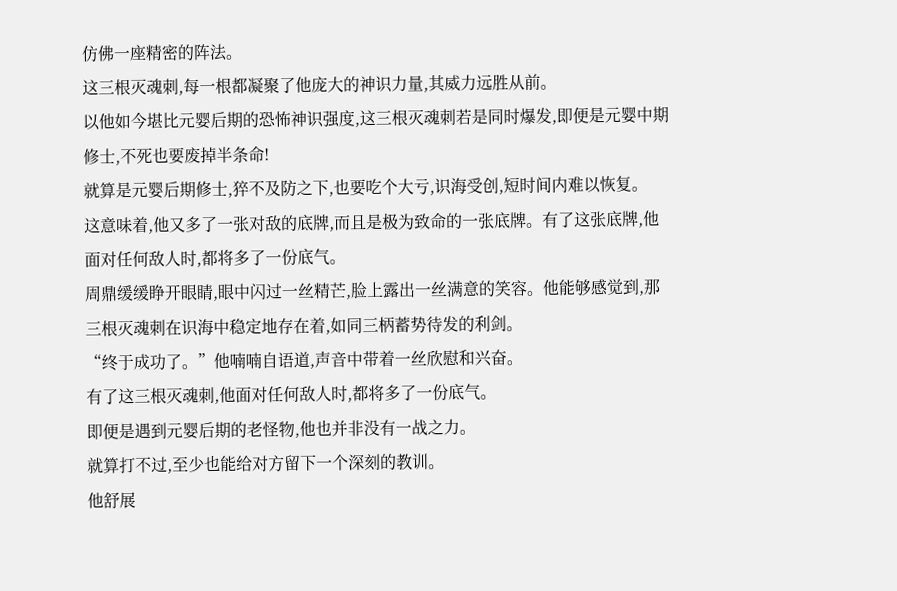仿佛一座精密的阵法。
这三根灭魂刺,每一根都凝聚了他庞大的神识力量,其威力远胜从前。
以他如今堪比元婴后期的恐怖神识强度,这三根灭魂刺若是同时爆发,即便是元婴中期修士,不死也要废掉半条命!
就算是元婴后期修士,猝不及防之下,也要吃个大亏,识海受创,短时间内难以恢复。
这意味着,他又多了一张对敌的底牌,而且是极为致命的一张底牌。有了这张底牌,他面对任何敌人时,都将多了一份底气。
周鼎缓缓睁开眼睛,眼中闪过一丝精芒,脸上露出一丝满意的笑容。他能够感觉到,那三根灭魂刺在识海中稳定地存在着,如同三柄蓄势待发的利剑。
“终于成功了。”他喃喃自语道,声音中带着一丝欣慰和兴奋。
有了这三根灭魂刺,他面对任何敌人时,都将多了一份底气。
即便是遇到元婴后期的老怪物,他也并非没有一战之力。
就算打不过,至少也能给对方留下一个深刻的教训。
他舒展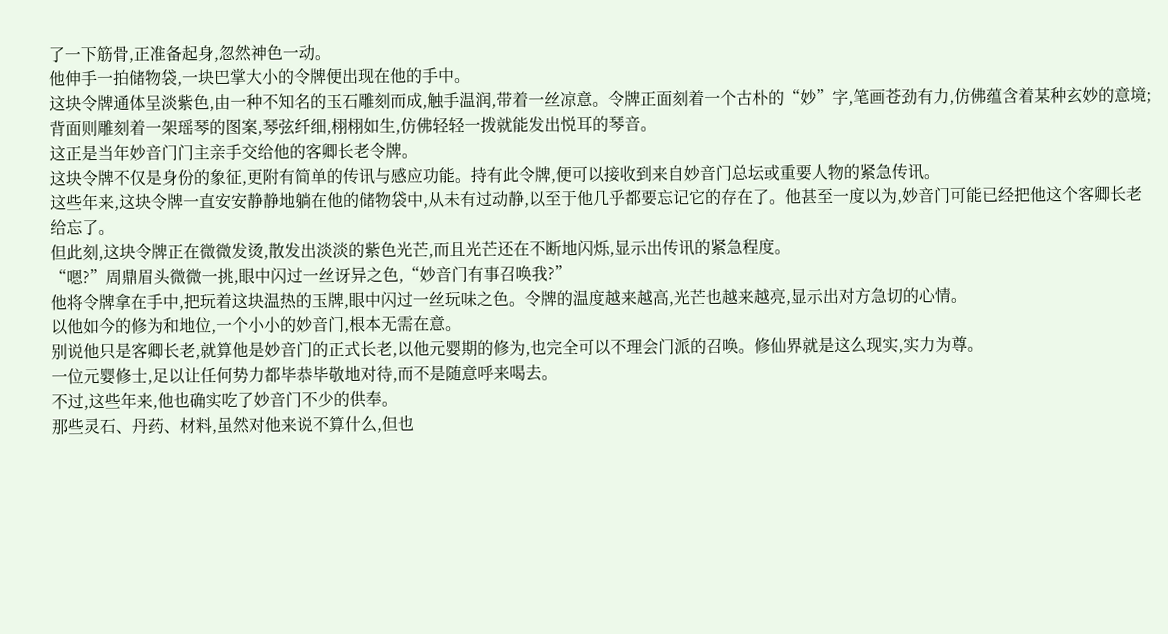了一下筋骨,正准备起身,忽然神色一动。
他伸手一拍储物袋,一块巴掌大小的令牌便出现在他的手中。
这块令牌通体呈淡紫色,由一种不知名的玉石雕刻而成,触手温润,带着一丝凉意。令牌正面刻着一个古朴的“妙”字,笔画苍劲有力,仿佛蕴含着某种玄妙的意境;背面则雕刻着一架瑶琴的图案,琴弦纤细,栩栩如生,仿佛轻轻一拨就能发出悦耳的琴音。
这正是当年妙音门门主亲手交给他的客卿长老令牌。
这块令牌不仅是身份的象征,更附有简单的传讯与感应功能。持有此令牌,便可以接收到来自妙音门总坛或重要人物的紧急传讯。
这些年来,这块令牌一直安安静静地躺在他的储物袋中,从未有过动静,以至于他几乎都要忘记它的存在了。他甚至一度以为,妙音门可能已经把他这个客卿长老给忘了。
但此刻,这块令牌正在微微发烫,散发出淡淡的紫色光芒,而且光芒还在不断地闪烁,显示出传讯的紧急程度。
“嗯?”周鼎眉头微微一挑,眼中闪过一丝讶异之色,“妙音门有事召唤我?”
他将令牌拿在手中,把玩着这块温热的玉牌,眼中闪过一丝玩味之色。令牌的温度越来越高,光芒也越来越亮,显示出对方急切的心情。
以他如今的修为和地位,一个小小的妙音门,根本无需在意。
别说他只是客卿长老,就算他是妙音门的正式长老,以他元婴期的修为,也完全可以不理会门派的召唤。修仙界就是这么现实,实力为尊。
一位元婴修士,足以让任何势力都毕恭毕敬地对待,而不是随意呼来喝去。
不过,这些年来,他也确实吃了妙音门不少的供奉。
那些灵石、丹药、材料,虽然对他来说不算什么,但也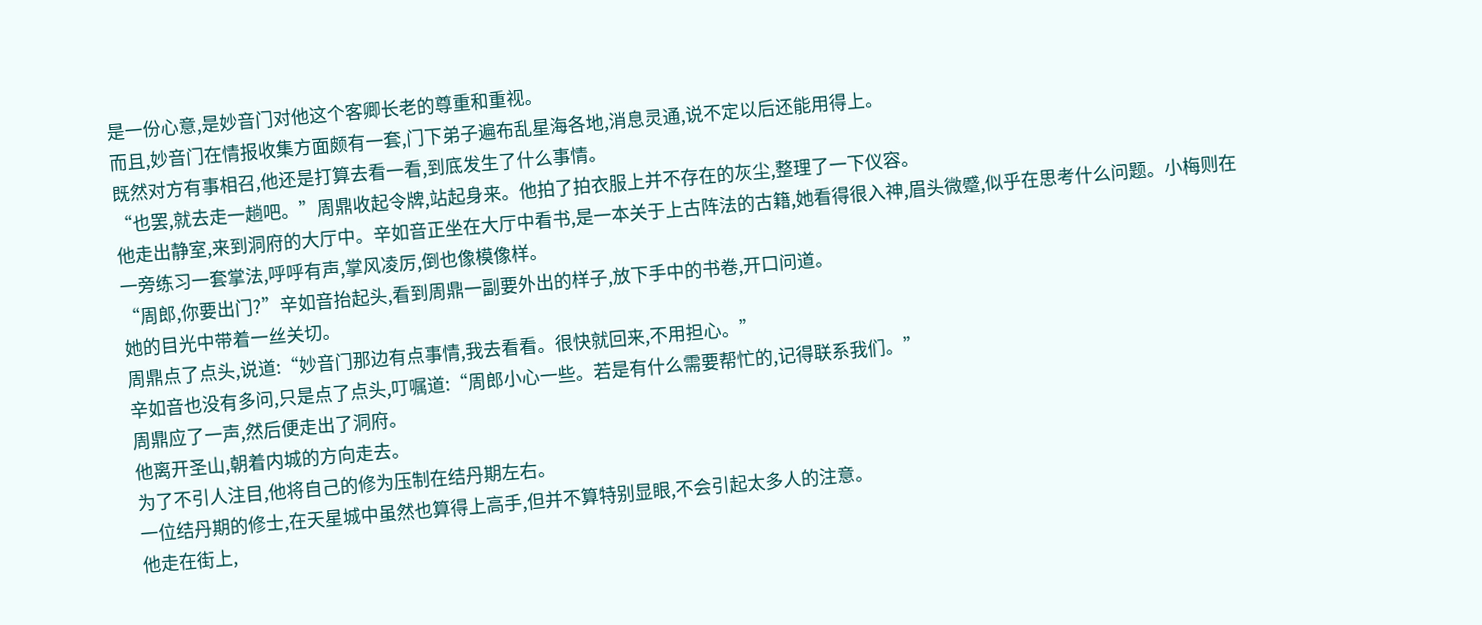是一份心意,是妙音门对他这个客卿长老的尊重和重视。
而且,妙音门在情报收集方面颇有一套,门下弟子遍布乱星海各地,消息灵通,说不定以后还能用得上。
既然对方有事相召,他还是打算去看一看,到底发生了什么事情。
“也罢,就去走一趟吧。”周鼎收起令牌,站起身来。他拍了拍衣服上并不存在的灰尘,整理了一下仪容。
他走出静室,来到洞府的大厅中。辛如音正坐在大厅中看书,是一本关于上古阵法的古籍,她看得很入神,眉头微蹙,似乎在思考什么问题。小梅则在一旁练习一套掌法,呼呼有声,掌风凌厉,倒也像模像样。
“周郎,你要出门?”辛如音抬起头,看到周鼎一副要外出的样子,放下手中的书卷,开口问道。
她的目光中带着一丝关切。
周鼎点了点头,说道:“妙音门那边有点事情,我去看看。很快就回来,不用担心。”
辛如音也没有多问,只是点了点头,叮嘱道:“周郎小心一些。若是有什么需要帮忙的,记得联系我们。”
周鼎应了一声,然后便走出了洞府。
他离开圣山,朝着内城的方向走去。
为了不引人注目,他将自己的修为压制在结丹期左右。
一位结丹期的修士,在天星城中虽然也算得上高手,但并不算特别显眼,不会引起太多人的注意。
他走在街上,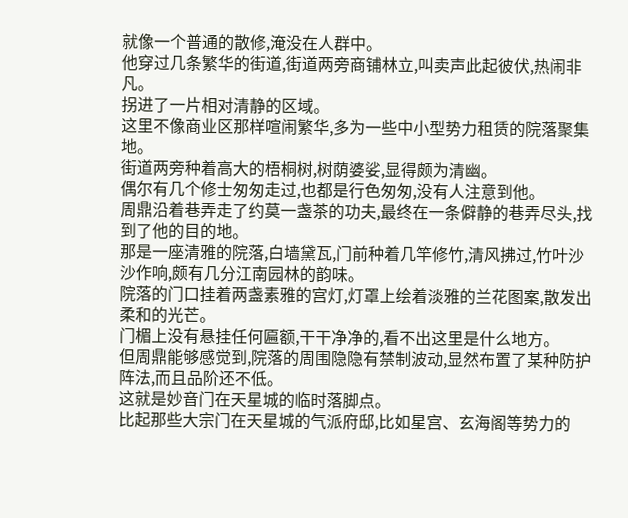就像一个普通的散修,淹没在人群中。
他穿过几条繁华的街道,街道两旁商铺林立,叫卖声此起彼伏,热闹非凡。
拐进了一片相对清静的区域。
这里不像商业区那样喧闹繁华,多为一些中小型势力租赁的院落聚集地。
街道两旁种着高大的梧桐树,树荫婆娑,显得颇为清幽。
偶尔有几个修士匆匆走过,也都是行色匆匆,没有人注意到他。
周鼎沿着巷弄走了约莫一盏茶的功夫,最终在一条僻静的巷弄尽头,找到了他的目的地。
那是一座清雅的院落,白墙黛瓦,门前种着几竿修竹,清风拂过,竹叶沙沙作响,颇有几分江南园林的韵味。
院落的门口挂着两盏素雅的宫灯,灯罩上绘着淡雅的兰花图案,散发出柔和的光芒。
门楣上没有悬挂任何匾额,干干净净的,看不出这里是什么地方。
但周鼎能够感觉到,院落的周围隐隐有禁制波动,显然布置了某种防护阵法,而且品阶还不低。
这就是妙音门在天星城的临时落脚点。
比起那些大宗门在天星城的气派府邸,比如星宫、玄海阁等势力的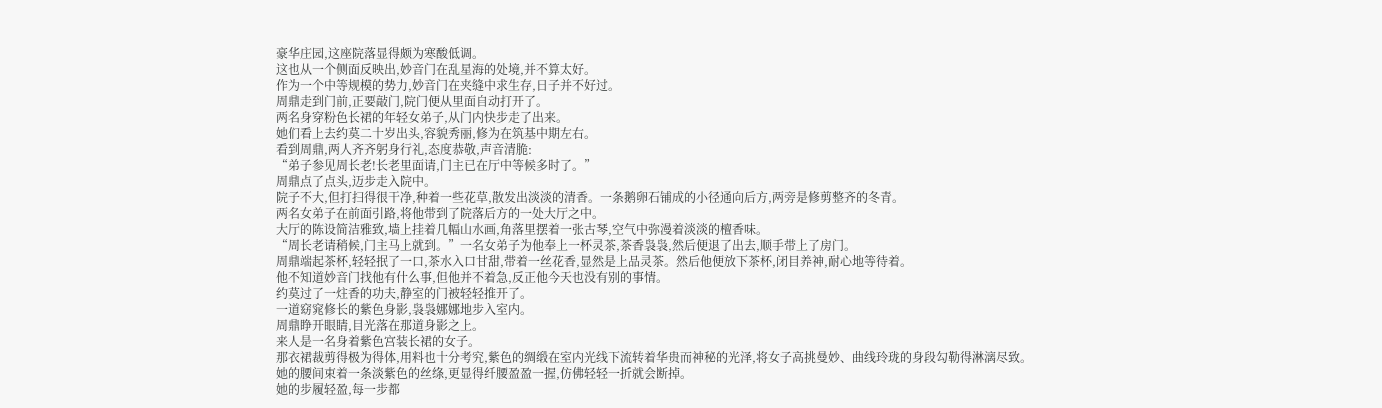豪华庄园,这座院落显得颇为寒酸低调。
这也从一个侧面反映出,妙音门在乱星海的处境,并不算太好。
作为一个中等规模的势力,妙音门在夹缝中求生存,日子并不好过。
周鼎走到门前,正要敲门,院门便从里面自动打开了。
两名身穿粉色长裙的年轻女弟子,从门内快步走了出来。
她们看上去约莫二十岁出头,容貌秀丽,修为在筑基中期左右。
看到周鼎,两人齐齐躬身行礼,态度恭敬,声音清脆:
“弟子参见周长老!长老里面请,门主已在厅中等候多时了。”
周鼎点了点头,迈步走入院中。
院子不大,但打扫得很干净,种着一些花草,散发出淡淡的清香。一条鹅卵石铺成的小径通向后方,两旁是修剪整齐的冬青。
两名女弟子在前面引路,将他带到了院落后方的一处大厅之中。
大厅的陈设简洁雅致,墙上挂着几幅山水画,角落里摆着一张古琴,空气中弥漫着淡淡的檀香味。
“周长老请稍候,门主马上就到。”一名女弟子为他奉上一杯灵茶,茶香袅袅,然后便退了出去,顺手带上了房门。
周鼎端起茶杯,轻轻抿了一口,茶水入口甘甜,带着一丝花香,显然是上品灵茶。然后他便放下茶杯,闭目养神,耐心地等待着。
他不知道妙音门找他有什么事,但他并不着急,反正他今天也没有别的事情。
约莫过了一炷香的功夫,静室的门被轻轻推开了。
一道窈窕修长的紫色身影,袅袅娜娜地步入室内。
周鼎睁开眼睛,目光落在那道身影之上。
来人是一名身着紫色宫装长裙的女子。
那衣裙裁剪得极为得体,用料也十分考究,紫色的绸缎在室内光线下流转着华贵而神秘的光泽,将女子高挑曼妙、曲线玲珑的身段勾勒得淋漓尽致。
她的腰间束着一条淡紫色的丝绦,更显得纤腰盈盈一握,仿佛轻轻一折就会断掉。
她的步履轻盈,每一步都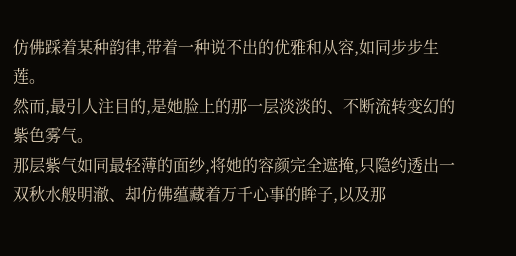仿佛踩着某种韵律,带着一种说不出的优雅和从容,如同步步生莲。
然而,最引人注目的,是她脸上的那一层淡淡的、不断流转变幻的紫色雾气。
那层紫气如同最轻薄的面纱,将她的容颜完全遮掩,只隐约透出一双秋水般明澈、却仿佛蕴藏着万千心事的眸子,以及那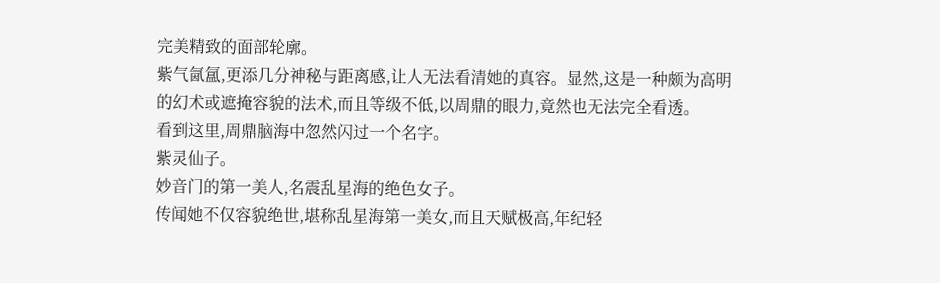完美精致的面部轮廓。
紫气氤氲,更添几分神秘与距离感,让人无法看清她的真容。显然,这是一种颇为高明的幻术或遮掩容貌的法术,而且等级不低,以周鼎的眼力,竟然也无法完全看透。
看到这里,周鼎脑海中忽然闪过一个名字。
紫灵仙子。
妙音门的第一美人,名震乱星海的绝色女子。
传闻她不仅容貌绝世,堪称乱星海第一美女,而且天赋极高,年纪轻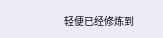轻便已经修炼到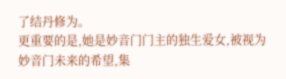了结丹修为。
更重要的是,她是妙音门门主的独生爱女,被视为妙音门未来的希望,集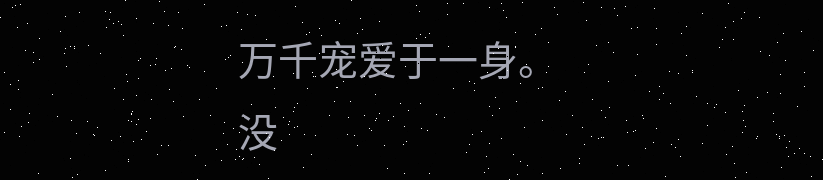万千宠爱于一身。
没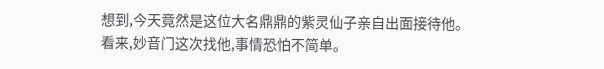想到,今天竟然是这位大名鼎鼎的紫灵仙子亲自出面接待他。
看来,妙音门这次找他,事情恐怕不简单。